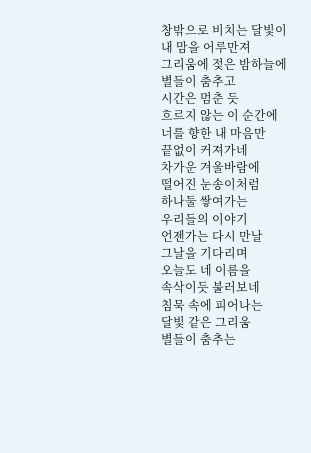창밖으로 비치는 달빛이
내 맘을 어루만져
그리움에 젖은 밤하늘에
별들이 춤추고
시간은 멈춘 듯
흐르지 않는 이 순간에
너를 향한 내 마음만
끝없이 커져가네
차가운 겨울바람에
떨어진 눈송이처럼
하나둘 쌓여가는
우리들의 이야기
언젠가는 다시 만날
그날을 기다리며
오늘도 네 이름을
속삭이듯 불러보네
침묵 속에 피어나는
달빛 같은 그리움
별들이 춤추는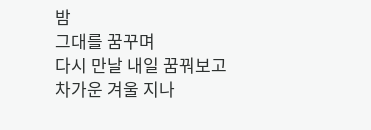밤
그대를 꿈꾸며
다시 만날 내일 꿈꿔보고
차가운 겨울 지나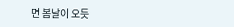면 봄날이 오듯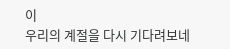이
우리의 계절을 다시 기다려보네